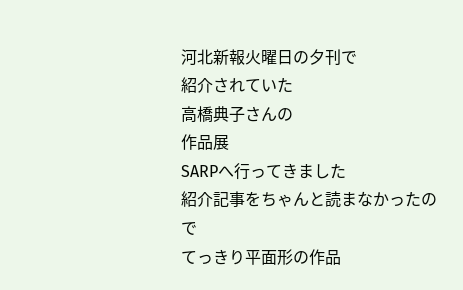河北新報火曜日の夕刊で
紹介されていた
高橋典子さんの
作品展
SARPへ行ってきました
紹介記事をちゃんと読まなかったので
てっきり平面形の作品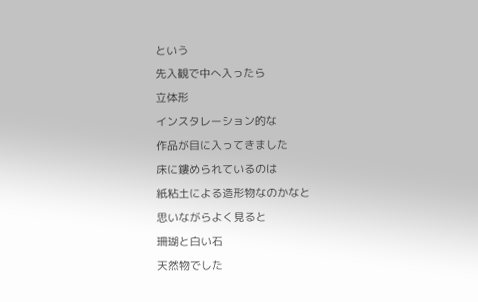という
先入観で中へ入ったら
立体形
インスタレーション的な
作品が目に入ってきました
床に鏤められているのは
紙粘土による造形物なのかなと
思いながらよく見ると
珊瑚と白い石
天然物でした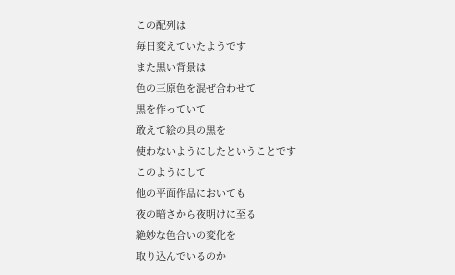この配列は
毎日変えていたようです
また黒い背景は
色の三原色を混ぜ合わせて
黒を作っていて
敢えて絵の具の黒を
使わないようにしたということです
このようにして
他の平面作品においても
夜の暗さから夜明けに至る
絶妙な色合いの変化を
取り込んでいるのか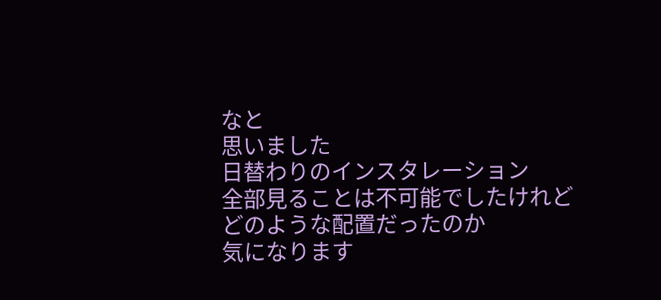なと
思いました
日替わりのインスタレーション
全部見ることは不可能でしたけれど
どのような配置だったのか
気になります